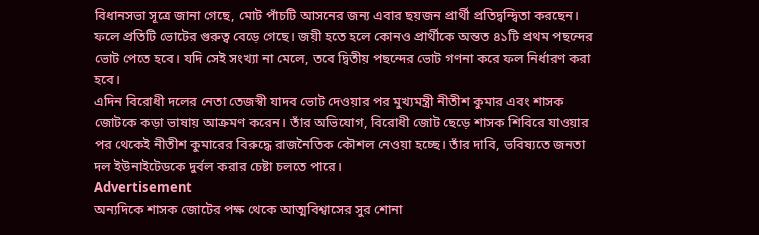বিধানসভা সূত্রে জানা গেছে, মোট পাঁচটি আসনের জন্য এবার ছয়জন প্রার্থী প্রতিদ্বন্দ্বিতা করছেন। ফলে প্রতিটি ভোটের গুরুত্ব বেড়ে গেছে। জয়ী হতে হলে কোনও প্রার্থীকে অন্তত ৪১টি প্রথম পছন্দের ভোট পেতে হবে। যদি সেই সংখ্যা না মেলে, তবে দ্বিতীয় পছন্দের ভোট গণনা করে ফল নির্ধারণ করা হবে।
এদিন বিরোধী দলের নেতা তেজস্বী যাদব ভোট দেওয়ার পর মুখ্যমন্ত্রী নীতীশ কুমার এবং শাসক জোটকে কড়া ভাষায় আক্রমণ করেন। তাঁর অভিযোগ, বিরোধী জোট ছেড়ে শাসক শিবিরে যাওয়ার পর থেকেই নীতীশ কুমারের বিরুদ্ধে রাজনৈতিক কৌশল নেওয়া হচ্ছে। তাঁর দাবি, ভবিষ্যতে জনতা দল ইউনাইটেডকে দুর্বল করার চেষ্টা চলতে পারে।
Advertisement
অন্যদিকে শাসক জোটের পক্ষ থেকে আত্মবিশ্বাসের সুর শোনা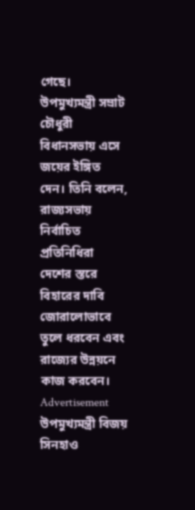গেছে। উপমুখ্যমন্ত্রী সম্রাট চৌধুরী বিধানসভায় এসে জয়ের ইঙ্গিত দেন। তিনি বলেন, রাজ্যসভায় নির্বাচিত প্রতিনিধিরা দেশের স্তরে বিহারের দাবি জোরালোভাবে তুলে ধরবেন এবং রাজ্যের উন্নয়নে কাজ করবেন।
Advertisement
উপমুখ্যমন্ত্রী বিজয় সিনহাও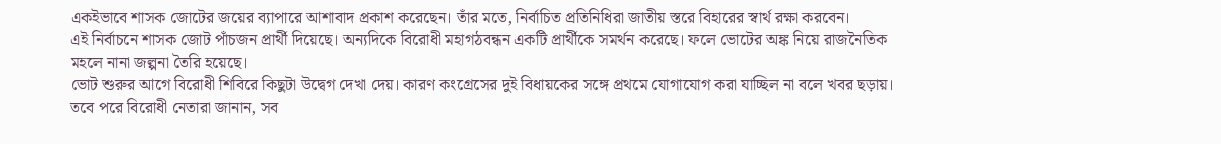একইভাবে শাসক জোটের জয়ের ব্যাপারে আশাবাদ প্রকাশ করেছেন। তাঁর মতে, নির্বাচিত প্রতিনিধিরা জাতীয় স্তরে বিহারের স্বার্থ রক্ষা করবেন।
এই নির্বাচনে শাসক জোট পাঁচজন প্রার্থী দিয়েছে। অন্যদিকে বিরোধী মহাগঠবন্ধন একটি প্রার্থীকে সমর্থন করেছে। ফলে ভোটের অঙ্ক নিয়ে রাজনৈতিক মহলে নানা জল্পনা তৈরি হয়েছে।
ভোট শুরুর আগে বিরোধী শিবিরে কিছুটা উদ্বেগ দেখা দেয়। কারণ কংগ্রেসের দুই বিধায়কের সঙ্গে প্রথমে যোগাযোগ করা যাচ্ছিল না বলে খবর ছড়ায়। তবে পরে বিরোধী নেতারা জানান, সব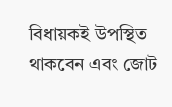বিধায়কই উপস্থিত থাকবেন এবং জোট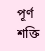পূর্ণ শক্তি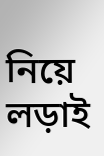নিয়ে লড়াই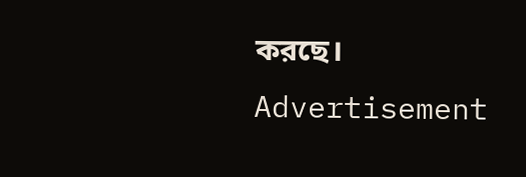করছে।
Advertisement